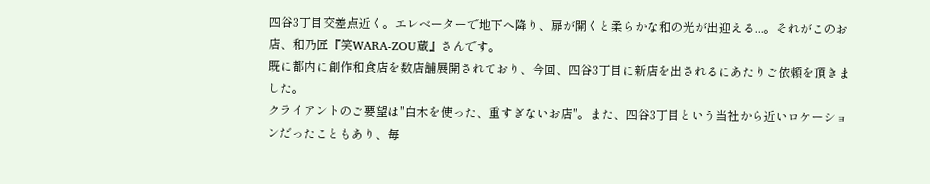四谷3丁目交差点近く。エレベーターで地下へ降り、扉が開くと柔らかな和の光が出迎える...。それがこのお店、和乃匠『笑WARA-ZOU蔵』さんです。
既に都内に創作和食店を数店舗展開されており、今回、四谷3丁目に新店を出されるにあたりご依頼を頂きました。
クライアントのご要望は"白木を使った、重すぎないお店"。また、四谷3丁目という当社から近いロケーションだったこともあり、毎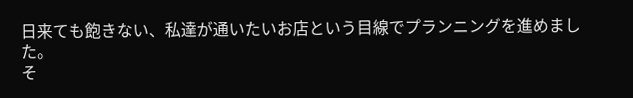日来ても飽きない、私達が通いたいお店という目線でプランニングを進めました。
そ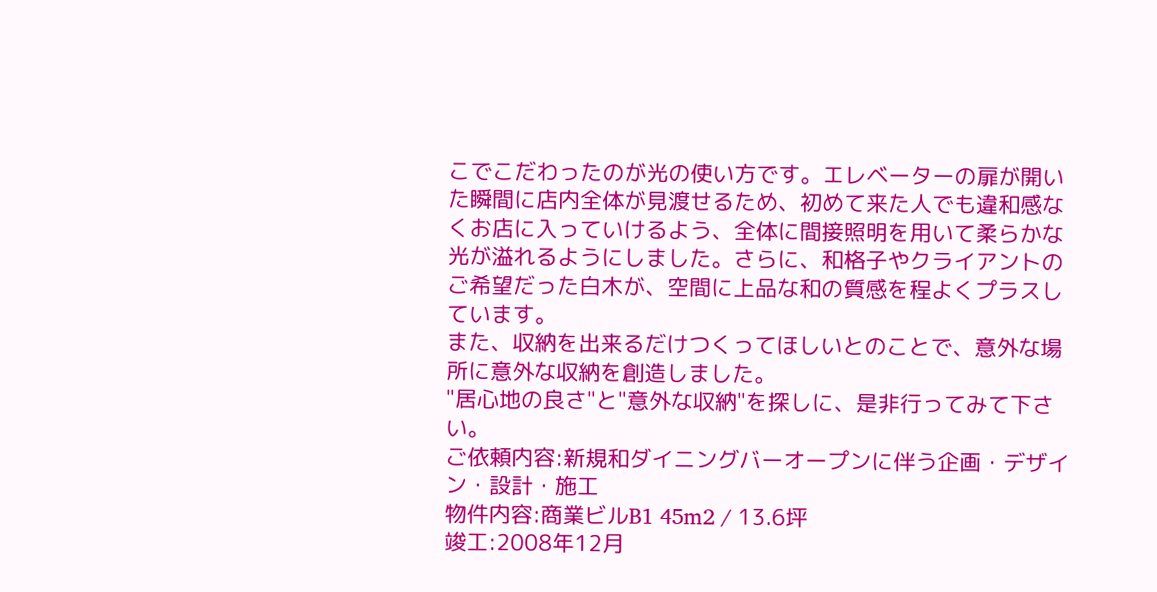こでこだわったのが光の使い方です。エレベーターの扉が開いた瞬間に店内全体が見渡せるため、初めて来た人でも違和感なくお店に入っていけるよう、全体に間接照明を用いて柔らかな光が溢れるようにしました。さらに、和格子やクライアントのご希望だった白木が、空間に上品な和の質感を程よくプラスしています。
また、収納を出来るだけつくってほしいとのことで、意外な場所に意外な収納を創造しました。
"居心地の良さ"と"意外な収納"を探しに、是非行ってみて下さい。
ご依頼内容:新規和ダイニングバーオープンに伴う企画・デザイン・設計・施工
物件内容:商業ビルB1 45m2 / 13.6坪
竣工:2008年12月